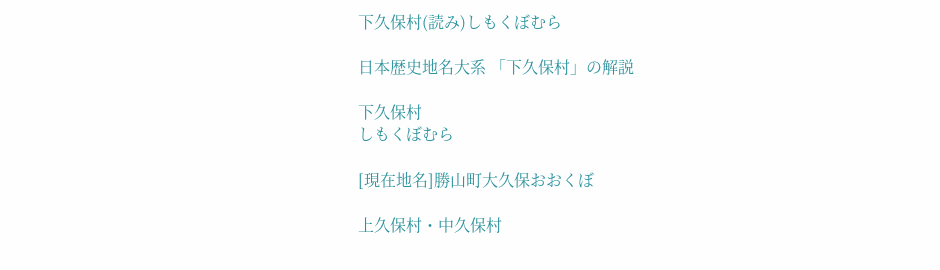下久保村(読み)しもくぼむら

日本歴史地名大系 「下久保村」の解説

下久保村
しもくぼむら

[現在地名]勝山町大久保おおくぼ

上久保村・中久保村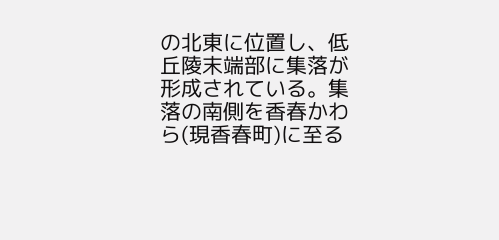の北東に位置し、低丘陵末端部に集落が形成されている。集落の南側を香春かわら(現香春町)に至る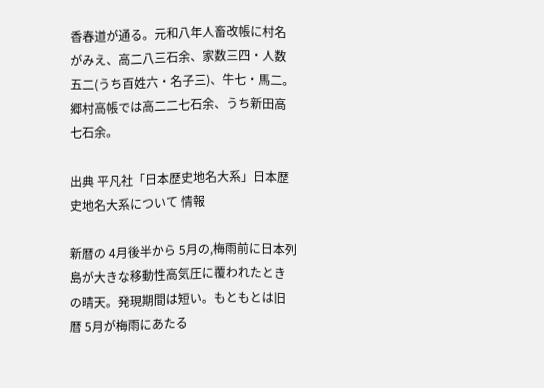香春道が通る。元和八年人畜改帳に村名がみえ、高二八三石余、家数三四・人数五二(うち百姓六・名子三)、牛七・馬二。郷村高帳では高二二七石余、うち新田高七石余。

出典 平凡社「日本歴史地名大系」日本歴史地名大系について 情報

新暦の 4月後半から 5月の,梅雨前に日本列島が大きな移動性高気圧に覆われたときの晴天。発現期間は短い。もともとは旧暦 5月が梅雨にあたる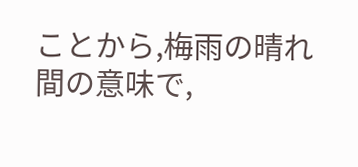ことから,梅雨の晴れ間の意味で,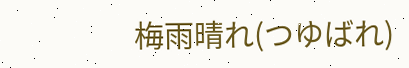梅雨晴れ(つゆばれ)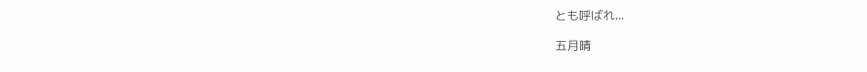とも呼ばれ...

五月晴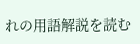れの用語解説を読む